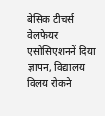बेसिक टीचर्स वेलफेयर एसोसिएशननें दिया ज्ञापन, विद्यालय विलय रोकने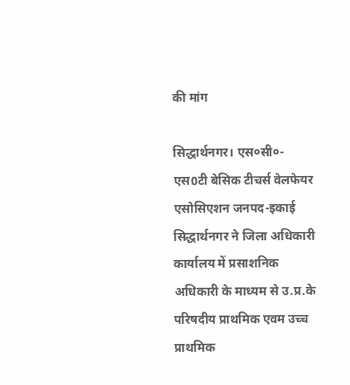की मांग

सिद्धार्थनगर। एस०सी०-एस0टी बेसिक टीचर्स वेलफेयर एसोसिएशन जनपद-इकाई सिद्धार्थनगर ने जिला अधिकारी कार्यालय में प्रसाशनिक अधिकारी के माध्यम से उ.प्र.के परिषदीय प्राथमिक एवम उच्च प्राथमिक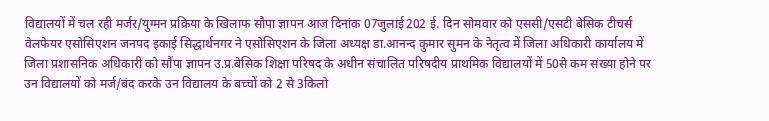विद्यालयों में चल रही मर्जर/युग्मन प्रक्रिया के खिलाफ सौपा ज्ञापन आज दिनांक 07जुलाई202 ई. दिन सोमवार को एससी/एसटी बेसिक टीचर्स वेलफेयर एसोसिएशन जनपद इकाई सिद्धार्थनगर ने एसोसिएशन के जिला अध्यक्ष डा.आनन्द कुमार सुमन के नेतृत्व में जिला अधिकारी कार्यालय में जिला प्रशासनिक अधिकारी को सौंपा ज्ञापन उ.प्र.बेसिक शिक्षा परिषद के अधीन संचालित परिषदीय प्राथमिक विद्यालयों में 50से कम संख्या होने पर उन विद्यालयों को मर्ज/बंद करके उन विद्यालय के बच्चों को 2 से 3किलो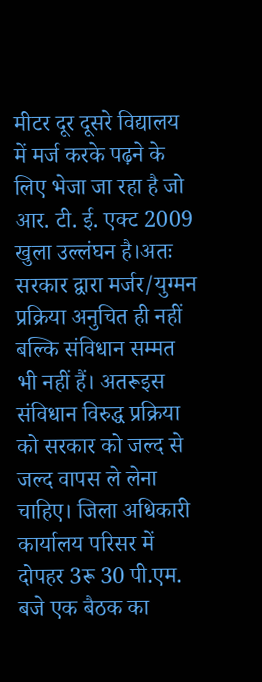मीटर दूर दूसरे विद्यालय में मर्ज करके पढ़ने के लिए भेजा जा रहा है जो आर. टी. ई. एक्ट 2009 खुला उल्लंघन है।अतः सरकार द्वारा मर्जर/युग्मन प्रक्रिया अनुचित ही नहीं बल्कि संविधान सम्मत भी नहीं हैं। अतरूइस संविधान विरुद्ध प्रक्रिया को सरकार को जल्द से जल्द वापस ले लेना चाहिए। जिला अधिकारी कार्यालय परिसर में दोपहर 3रू 30 पी.एम. बजे एक बैठक का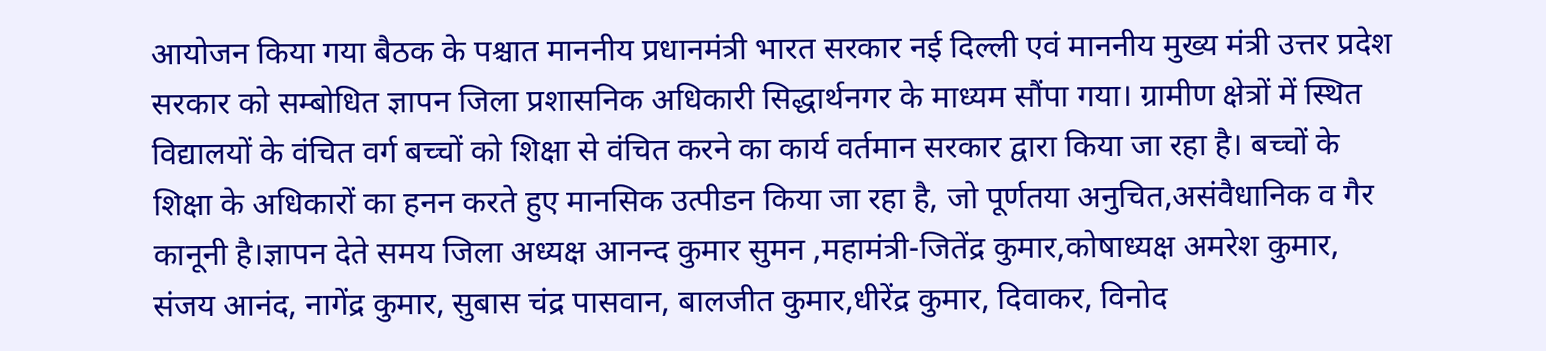आयोजन किया गया बैठक के पश्चात माननीय प्रधानमंत्री भारत सरकार नई दिल्ली एवं माननीय मुख्य मंत्री उत्तर प्रदेश सरकार को सम्बोधित ज्ञापन जिला प्रशासनिक अधिकारी सिद्धार्थनगर के माध्यम सौंपा गया। ग्रामीण क्षेत्रों में स्थित विद्यालयों के वंचित वर्ग बच्चों को शिक्षा से वंचित करने का कार्य वर्तमान सरकार द्वारा किया जा रहा है। बच्चों के शिक्षा के अधिकारों का हनन करते हुए मानसिक उत्पीडन किया जा रहा है, जो पूर्णतया अनुचित,असंवैधानिक व गैर कानूनी है।ज्ञापन देते समय जिला अध्यक्ष आनन्द कुमार सुमन ,महामंत्री-जितेंद्र कुमार,कोषाध्यक्ष अमरेश कुमार, संजय आनंद, नागेंद्र कुमार, सुबास चंद्र पासवान, बालजीत कुमार,धीरेंद्र कुमार, दिवाकर, विनोद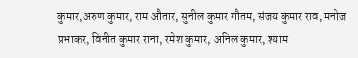कुमार,अरुण कुमार, राम औतार, सुनील कुमार गौतम, संजय कुमार राव, मनोज प्रभाकर, विनीत कुमार राना, रमेश कुमार, अनिल कुमार, श्याम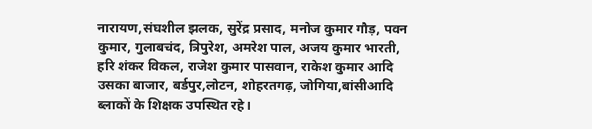नारायण,संघशील झलक, सुरेंद्र प्रसाद, मनोज कुमार गौड़, पवन कुमार, गुलाबचंद, त्रिपुरेश, अमरेश पाल, अजय कुमार भारती, हरि शंकर विकल, राजेश कुमार पासवान, राकेश कुमार आदि उसका बाजार, बर्डपुर,लोटन, शोहरतगढ़, जोगिया,बांसीआदि ब्लाकों के शिक्षक उपस्थित रहे।